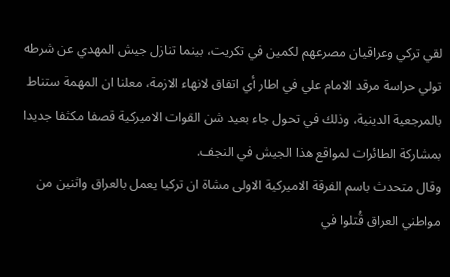لقي تركي وعراقيان مصرعهم لكمين في تكريت، بينما تنازل جيش المهدي عن شرطه تولي حراسة مرقد الامام علي في اطار أي اتفاق لانهاء الازمة، معلنا ان المهمة ستناط بالمرجعية الدينية، وذلك في تحول جاء بعيد شن القوات الاميركية قصفا مكثفا جديدا بمشاركة الطائرات لمواقع هذا الجيش في النجف.
وقال متحدث باسم الفرقة الاميركية الاولى مشاة ان تركيا يعمل بالعراق واثنين من مواطني العراق قُتلوا في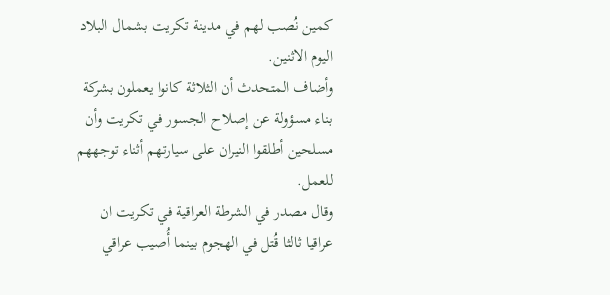كمين نُصب لهم في مدينة تكريت بشمال البلاد اليوم الاثنين.
وأضاف المتحدث أن الثلاثة كانوا يعملون بشركة بناء مسؤولة عن إصلاح الجسور في تكريت وأن مسلحين أطلقوا النيران على سيارتهم أثناء توجههم للعمل.
وقال مصدر في الشرطة العراقية في تكريت ان عراقيا ثالثا قُتل في الهجوم بينما أُصيب عراقي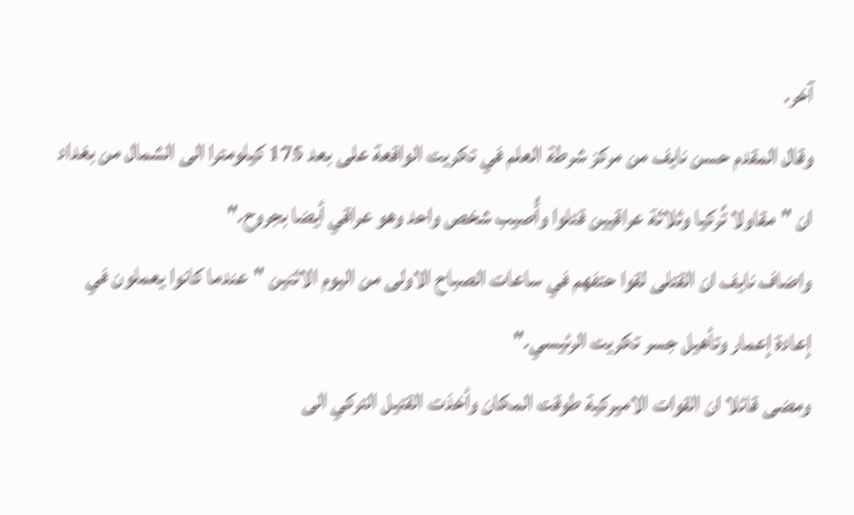آخر.
وقال المقدم حسن نايف من مركز شرطة العلم في تكريت الواقعة على بعد 175 كيلومترا الى الشمال من بغداد ان "مقاولا تُركيا وثلاثة عراقيين قتلوا وأُصيب شخص واحد وهو عراقي أيضا بجروح."
واضاف نايف ان القتلى لقوا حتفهم في ساعات الصباح الاولى من اليوم الاثنين "عندما كانوا يعملون في إعادة إعمار وتأهيل جسر تكريت الرئيسي."
ومضى قائلا ان القوات الاميركية طوقت المكان وأخذت القتيل التركي الى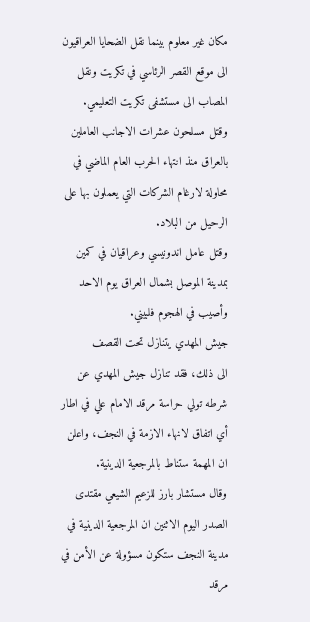مكان غير معلوم بينما نقل الضحايا العراقيون الى موقع القصر الرئاسي في تكريت ونقل المصاب الى مستشفى تكريت التعليمي.
وقتل مسلحون عشرات الاجانب العاملين بالعراق منذ انتهاء الحرب العام الماضي في محاولة لارغام الشركات التي يعملون بها على الرحيل من البلاد.
وقتل عامل اندونيسي وعراقيان في كمين بمدينة الموصل بشمال العراق يوم الاحد وأصيب في الهجوم فلبيني.
جيش المهدي يتنازل تحت القصف
الى ذلك، فقد تنازل جيش المهدي عن شرطه تولي حراسة مرقد الامام علي في اطار أي اتفاق لانهاء الازمة في النجف، واعلن ان المهمة ستناط بالمرجعية الدينية.
وقال مستشار بارز للزعيم الشيعي مقتدى الصدر اليوم الاثنين ان المرجعية الدينية في مدينة النجف ستكون مسؤولة عن الأمن في مرقد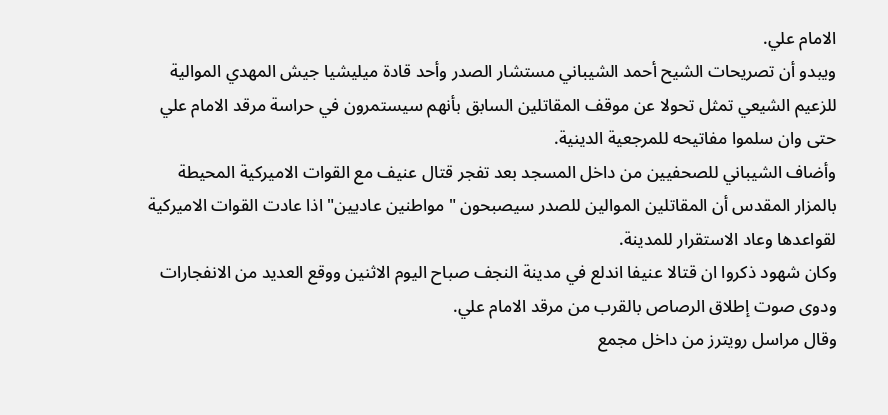الامام علي.
ويبدو أن تصريحات الشيح أحمد الشيباني مستشار الصدر وأحد قادة ميليشيا جيش المهدي الموالية للزعيم الشيعي تمثل تحولا عن موقف المقاتلين السابق بأنهم سيستمرون في حراسة مرقد الامام علي حتى وان سلموا مفاتيحه للمرجعية الدينية.
وأضاف الشيباني للصحفيين من داخل المسجد بعد تفجر قتال عنيف مع القوات الاميركية المحيطة بالمزار المقدس أن المقاتلين الموالين للصدر سيصبحون "مواطنين عاديين" اذا عادت القوات الاميركية لقواعدها وعاد الاستقرار للمدينة.
وكان شهود ذكروا ان قتالا عنيفا اندلع في مدينة النجف صباح اليوم الاثنين ووقع العديد من الانفجارات ودوى صوت إطلاق الرصاص بالقرب من مرقد الامام علي.
وقال مراسل رويترز من داخل مجمع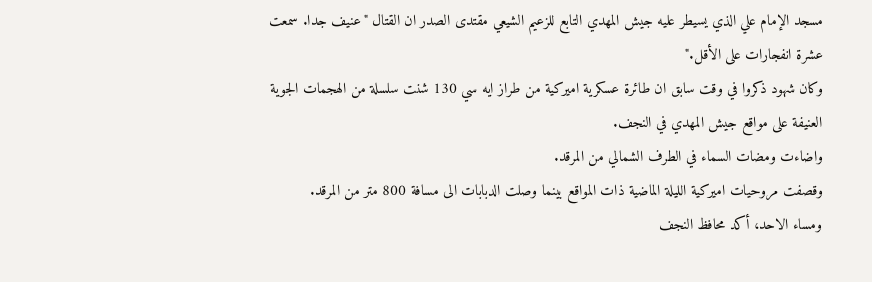مسجد الإمام علي الذي يسيطر عليه جيش المهدي التابع للزعيم الشيعي مقتدى الصدر ان القتال "عنيف جدا. سمعت عشرة انفجارات على الأقل."
وكان شهود ذكروا في وقت سابق ان طائرة عسكرية اميركية من طراز ايه سي 130 شنت سلسلة من الهجمات الجوية العنيفة على مواقع جيش المهدي في النجف.
واضاءت ومضات السماء في الطرف الشمالي من المرقد.
وقصفت مروحيات اميركية الليلة الماضية ذات المواقع بينما وصلت الدبابات الى مسافة 800 متر من المرقد.
ومساء الاحد، أكد محافظ النجف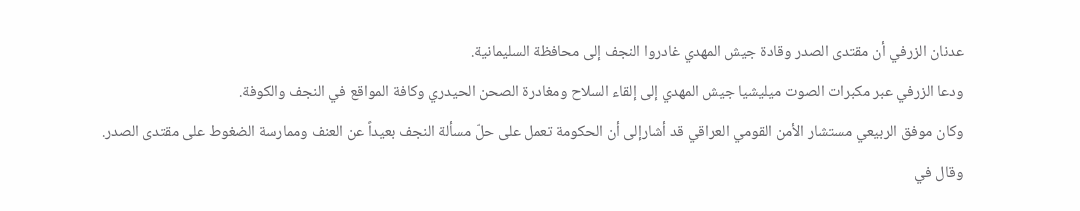عدنان الزرفي أن مقتدى الصدر وقادة جيش المهدي غادروا النجف إلى محافظة السليمانية.
ودعا الزرفي عبر مكبرات الصوت ميليشيا جيش المهدي إلى إلقاء السلاح ومغادرة الصحن الحيدري وكافة المواقع في النجف والكوفة.
وكان موفق الربيعي مستشار الأمن القومي العراقي قد أشارإلى أن الحكومة تعمل على حلّ مسألة النجف بعيداً عن العنف وممارسة الضغوط على مقتدى الصدر.
وقال في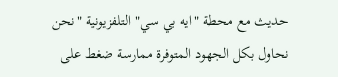حديث مع محطة "ايه بي سي" التلفزيونية "نحن نحاول بكل الجهود المتوفرة ممارسة ضغط على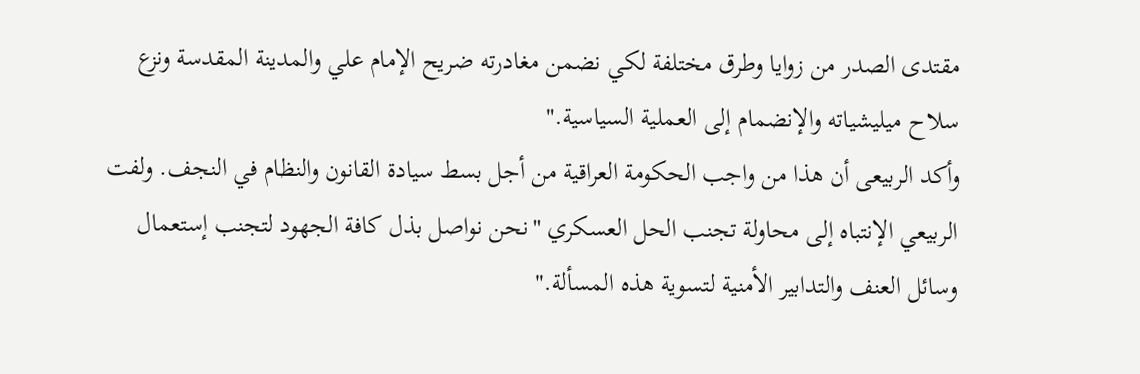مقتدى الصدر من زوايا وطرق مختلفة لكي نضمن مغادرته ضريح الإمام علي والمدينة المقدسة ونزع سلاح ميليشياته والإنضمام إلى العملية السياسية."
وأكد الربيعى أن هذا من واجب الحكومة العراقية من أجل بسط سيادة القانون والنظام في النجف. ولفت الربيعي الإنتباه إلى محاولة تجنب الحل العسكري "نحن نواصل بذل كافة الجهود لتجنب إستعمال وسائل العنف والتدابير الأمنية لتسوية هذه المسألة."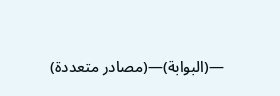—(البوابة)—(مصادر متعددة)